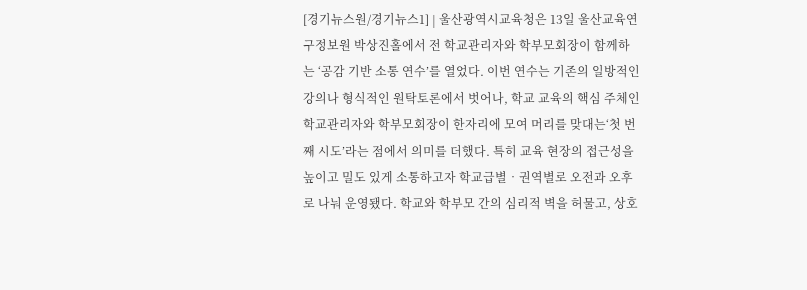[경기뉴스원/경기뉴스1] | 울산광역시교육청은 13일 울산교육연구정보원 박상진홀에서 전 학교관리자와 학부모회장이 함께하는 ‘공감 기반 소통 연수’를 열었다. 이번 연수는 기존의 일방적인 강의나 형식적인 원탁토론에서 벗어나, 학교 교육의 핵심 주체인 학교관리자와 학부모회장이 한자리에 모여 머리를 맞대는‘첫 번째 시도’라는 점에서 의미를 더했다. 특히 교육 현장의 접근성을 높이고 밀도 있게 소통하고자 학교급별‧권역별로 오전과 오후로 나눠 운영됐다. 학교와 학부모 간의 심리적 벽을 허물고, 상호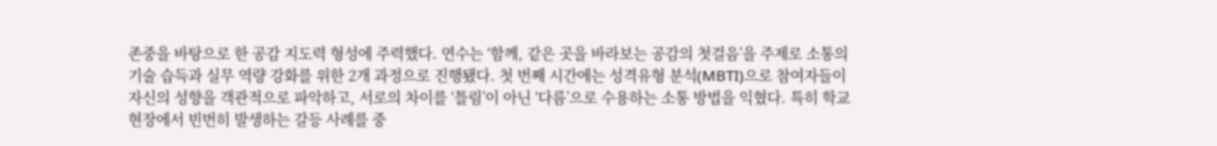존중을 바탕으로 한 공감 지도력 형성에 주력했다. 연수는 ‘함께, 같은 곳을 바라보는 공감의 첫걸음’을 주제로 소통의 기술 습득과 실무 역량 강화를 위한 2개 과정으로 진행됐다. 첫 번째 시간에는 성격유형 분석(MBTI)으로 참여자들이 자신의 성향을 객관적으로 파악하고, 서로의 차이를 ‘틀림’이 아닌 ‘다름’으로 수용하는 소통 방법을 익혔다. 특히 학교 현장에서 빈번히 발생하는 갈등 사례를 중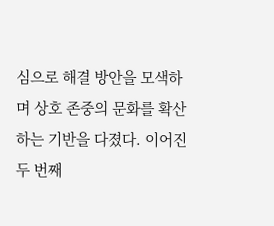심으로 해결 방안을 모색하며 상호 존중의 문화를 확산하는 기반을 다졌다. 이어진 두 번째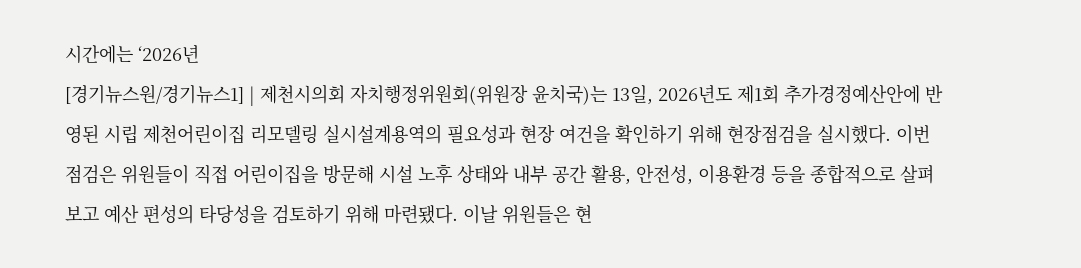시간에는 ‘2026년
[경기뉴스원/경기뉴스1] | 제천시의회 자치행정위원회(위원장 윤치국)는 13일, 2026년도 제1회 추가경정예산안에 반영된 시립 제천어린이집 리모델링 실시설계용역의 필요성과 현장 여건을 확인하기 위해 현장점검을 실시했다. 이번 점검은 위원들이 직접 어린이집을 방문해 시설 노후 상태와 내부 공간 활용, 안전성, 이용환경 등을 종합적으로 살펴보고 예산 편성의 타당성을 검토하기 위해 마련됐다. 이날 위원들은 현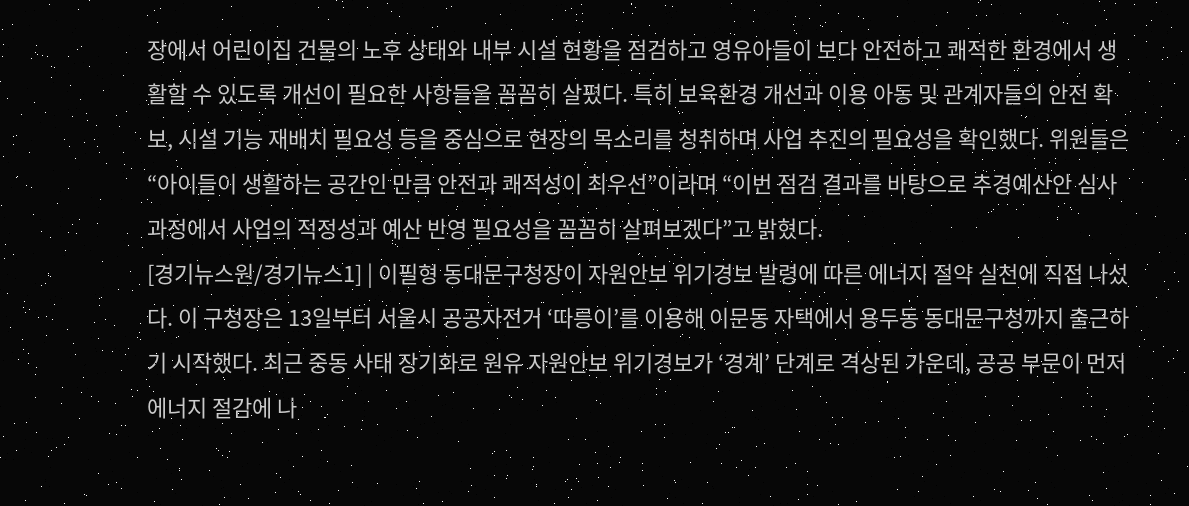장에서 어린이집 건물의 노후 상태와 내부 시설 현황을 점검하고 영유아들이 보다 안전하고 쾌적한 환경에서 생활할 수 있도록 개선이 필요한 사항들을 꼼꼼히 살폈다. 특히 보육환경 개선과 이용 아동 및 관계자들의 안전 확보, 시설 기능 재배치 필요성 등을 중심으로 현장의 목소리를 청취하며 사업 추진의 필요성을 확인했다. 위원들은 “아이들이 생활하는 공간인 만큼 안전과 쾌적성이 최우선”이라며 “이번 점검 결과를 바탕으로 추경예산안 심사 과정에서 사업의 적정성과 예산 반영 필요성을 꼼꼼히 살펴보겠다”고 밝혔다.
[경기뉴스원/경기뉴스1] | 이필형 동대문구청장이 자원안보 위기경보 발령에 따른 에너지 절약 실천에 직접 나섰다. 이 구청장은 13일부터 서울시 공공자전거 ‘따릉이’를 이용해 이문동 자택에서 용두동 동대문구청까지 출근하기 시작했다. 최근 중동 사태 장기화로 원유 자원안보 위기경보가 ‘경계’ 단계로 격상된 가운데, 공공 부문이 먼저 에너지 절감에 나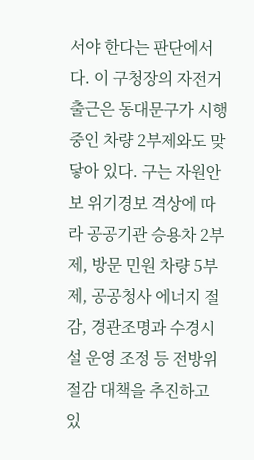서야 한다는 판단에서다. 이 구청장의 자전거 출근은 동대문구가 시행 중인 차량 2부제와도 맞닿아 있다. 구는 자원안보 위기경보 격상에 따라 공공기관 승용차 2부제, 방문 민원 차량 5부제, 공공청사 에너지 절감, 경관조명과 수경시설 운영 조정 등 전방위 절감 대책을 추진하고 있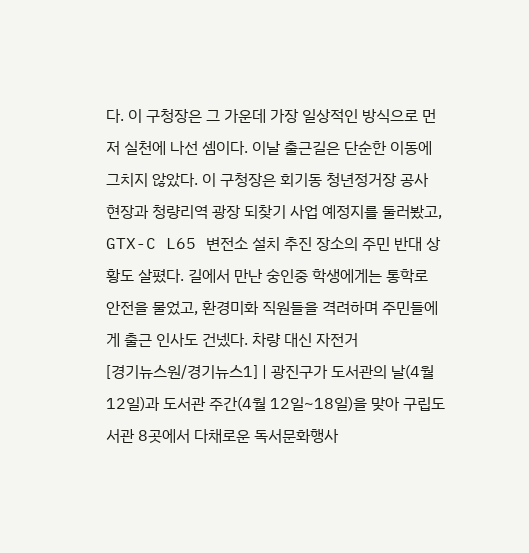다. 이 구청장은 그 가운데 가장 일상적인 방식으로 먼저 실천에 나선 셈이다. 이날 출근길은 단순한 이동에 그치지 않았다. 이 구청장은 회기동 청년정거장 공사 현장과 청량리역 광장 되찾기 사업 예정지를 둘러봤고, GTX-C L65 변전소 설치 추진 장소의 주민 반대 상황도 살폈다. 길에서 만난 숭인중 학생에게는 통학로 안전을 물었고, 환경미화 직원들을 격려하며 주민들에게 출근 인사도 건넸다. 차량 대신 자전거
[경기뉴스원/경기뉴스1] | 광진구가 도서관의 날(4월 12일)과 도서관 주간(4월 12일~18일)을 맞아 구립도서관 8곳에서 다채로운 독서문화행사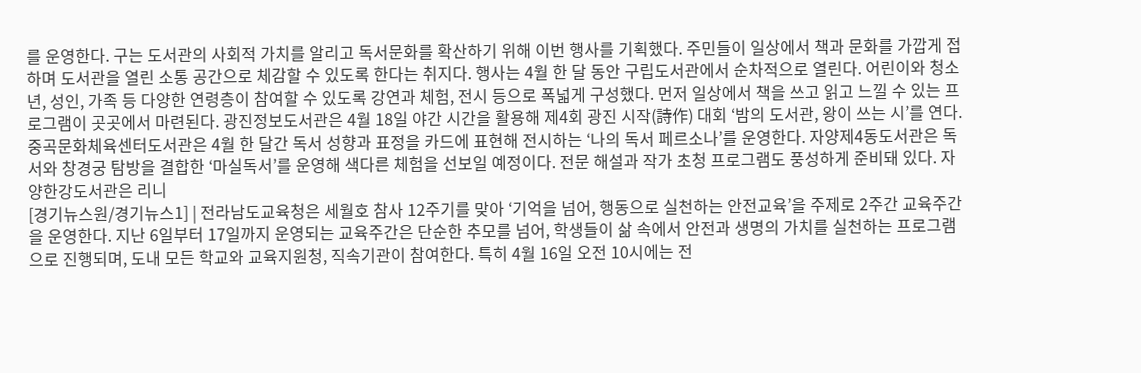를 운영한다. 구는 도서관의 사회적 가치를 알리고 독서문화를 확산하기 위해 이번 행사를 기획했다. 주민들이 일상에서 책과 문화를 가깝게 접하며 도서관을 열린 소통 공간으로 체감할 수 있도록 한다는 취지다. 행사는 4월 한 달 동안 구립도서관에서 순차적으로 열린다. 어린이와 청소년, 성인, 가족 등 다양한 연령층이 참여할 수 있도록 강연과 체험, 전시 등으로 폭넓게 구성했다. 먼저 일상에서 책을 쓰고 읽고 느낄 수 있는 프로그램이 곳곳에서 마련된다. 광진정보도서관은 4월 18일 야간 시간을 활용해 제4회 광진 시작(詩作) 대회 ‘밤의 도서관, 왕이 쓰는 시’를 연다. 중곡문화체육센터도서관은 4월 한 달간 독서 성향과 표정을 카드에 표현해 전시하는 ‘나의 독서 페르소나’를 운영한다. 자양제4동도서관은 독서와 창경궁 탐방을 결합한 ‘마실독서’를 운영해 색다른 체험을 선보일 예정이다. 전문 해설과 작가 초청 프로그램도 풍성하게 준비돼 있다. 자양한강도서관은 리니
[경기뉴스원/경기뉴스1] | 전라남도교육청은 세월호 참사 12주기를 맞아 ‘기억을 넘어, 행동으로 실천하는 안전교육’을 주제로 2주간 교육주간을 운영한다. 지난 6일부터 17일까지 운영되는 교육주간은 단순한 추모를 넘어, 학생들이 삶 속에서 안전과 생명의 가치를 실천하는 프로그램으로 진행되며, 도내 모든 학교와 교육지원청, 직속기관이 참여한다. 특히 4월 16일 오전 10시에는 전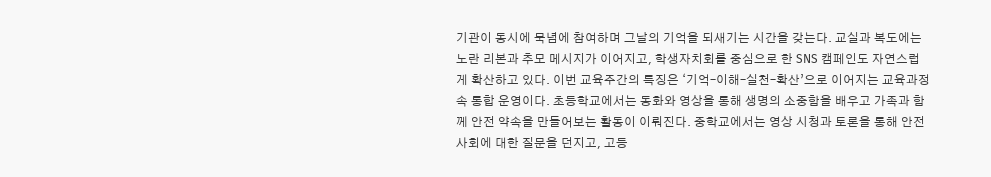기관이 동시에 묵념에 참여하며 그날의 기억을 되새기는 시간을 갖는다. 교실과 복도에는 노란 리본과 추모 메시지가 이어지고, 학생자치회를 중심으로 한 SNS 캠페인도 자연스럽게 확산하고 있다. 이번 교육주간의 특징은 ‘기억–이해–실천–확산’으로 이어지는 교육과정 속 통합 운영이다. 초등학교에서는 동화와 영상을 통해 생명의 소중함을 배우고 가족과 함께 안전 약속을 만들어보는 활동이 이뤄진다. 중학교에서는 영상 시청과 토론을 통해 안전사회에 대한 질문을 던지고, 고등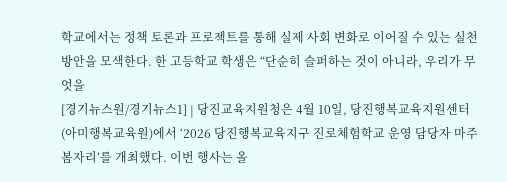학교에서는 정책 토론과 프로젝트를 통해 실제 사회 변화로 이어질 수 있는 실천 방안을 모색한다. 한 고등학교 학생은 “단순히 슬퍼하는 것이 아니라, 우리가 무엇을
[경기뉴스원/경기뉴스1] | 당진교육지원청은 4월 10일, 당진행복교육지원센터(아미행복교육원)에서 ‘2026 당진행복교육지구 진로체험학교 운영 담당자 마주봄자리’를 개최했다. 이번 행사는 올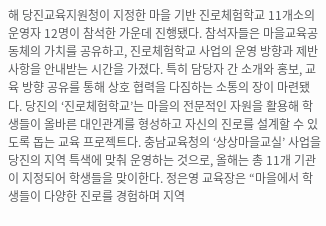해 당진교육지원청이 지정한 마을 기반 진로체험학교 11개소의 운영자 12명이 참석한 가운데 진행됐다. 참석자들은 마을교육공동체의 가치를 공유하고, 진로체험학교 사업의 운영 방향과 제반 사항을 안내받는 시간을 가졌다. 특히 담당자 간 소개와 홍보, 교육 방향 공유를 통해 상호 협력을 다짐하는 소통의 장이 마련됐다. 당진의 ‘진로체험학교’는 마을의 전문적인 자원을 활용해 학생들이 올바른 대인관계를 형성하고 자신의 진로를 설계할 수 있도록 돕는 교육 프로젝트다. 충남교육청의 ‘상상마을교실’ 사업을 당진의 지역 특색에 맞춰 운영하는 것으로, 올해는 총 11개 기관이 지정되어 학생들을 맞이한다. 정은영 교육장은 “마을에서 학생들이 다양한 진로를 경험하며 지역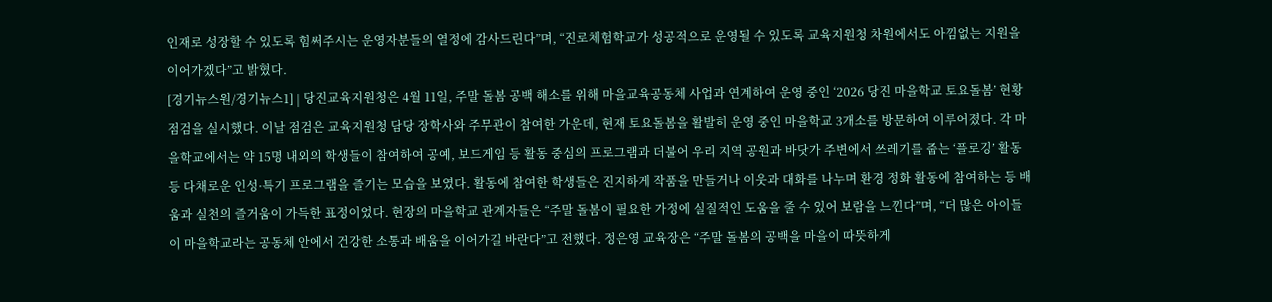인재로 성장할 수 있도록 힘써주시는 운영자분들의 열정에 감사드린다”며, “진로체험학교가 성공적으로 운영될 수 있도록 교육지원청 차원에서도 아낌없는 지원을 이어가겠다”고 밝혔다.
[경기뉴스원/경기뉴스1] | 당진교육지원청은 4월 11일, 주말 돌봄 공백 해소를 위해 마을교육공동체 사업과 연계하여 운영 중인 ‘2026 당진 마을학교 토요돌봄’ 현황 점검을 실시했다. 이날 점검은 교육지원청 담당 장학사와 주무관이 참여한 가운데, 현재 토요돌봄을 활발히 운영 중인 마을학교 3개소를 방문하여 이루어졌다. 각 마을학교에서는 약 15명 내외의 학생들이 참여하여 공예, 보드게임 등 활동 중심의 프로그램과 더불어 우리 지역 공원과 바닷가 주변에서 쓰레기를 줍는 ‘플로깅’ 활동 등 다채로운 인성·특기 프로그램을 즐기는 모습을 보였다. 활동에 참여한 학생들은 진지하게 작품을 만들거나 이웃과 대화를 나누며 환경 정화 활동에 참여하는 등 배움과 실천의 즐거움이 가득한 표정이었다. 현장의 마을학교 관계자들은 “주말 돌봄이 필요한 가정에 실질적인 도움을 줄 수 있어 보람을 느낀다”며, “더 많은 아이들이 마을학교라는 공동체 안에서 건강한 소통과 배움을 이어가길 바란다”고 전했다. 정은영 교육장은 “주말 돌봄의 공백을 마을이 따뜻하게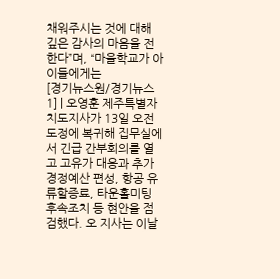채워주시는 것에 대해 깊은 감사의 마음을 전한다”며, “마을학교가 아이들에게는
[경기뉴스원/경기뉴스1] | 오영훈 제주특별자치도지사가 13일 오전 도정에 복귀해 집무실에서 긴급 간부회의를 열고 고유가 대응과 추가경정예산 편성, 항공 유류할증료, 타운홀미팅 후속조치 등 현안을 점검했다. 오 지사는 이날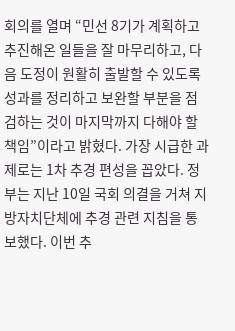회의를 열며 “민선 8기가 계획하고 추진해온 일들을 잘 마무리하고, 다음 도정이 원활히 출발할 수 있도록 성과를 정리하고 보완할 부분을 점검하는 것이 마지막까지 다해야 할 책임”이라고 밝혔다. 가장 시급한 과제로는 1차 추경 편성을 꼽았다. 정부는 지난 10일 국회 의결을 거쳐 지방자치단체에 추경 관련 지침을 통보했다. 이번 추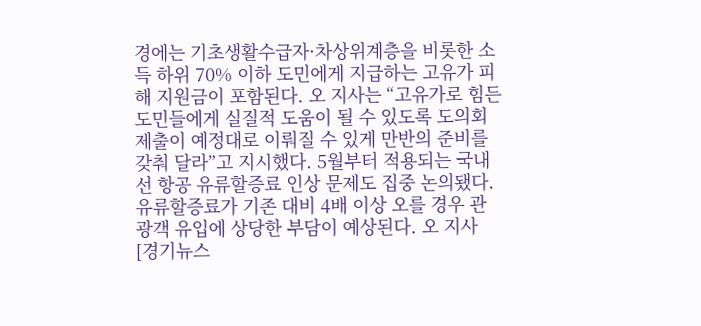경에는 기초생활수급자·차상위계층을 비롯한 소득 하위 70% 이하 도민에게 지급하는 고유가 피해 지원금이 포함된다. 오 지사는 “고유가로 힘든 도민들에게 실질적 도움이 될 수 있도록 도의회 제출이 예정대로 이뤄질 수 있게 만반의 준비를 갖춰 달라”고 지시했다. 5월부터 적용되는 국내선 항공 유류할증료 인상 문제도 집중 논의됐다. 유류할증료가 기존 대비 4배 이상 오를 경우 관광객 유입에 상당한 부담이 예상된다. 오 지사
[경기뉴스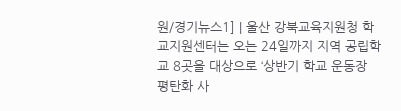원/경기뉴스1] | 울산 강북교육지원청 학교지원센터는 오는 24일까지 지역 공립학교 8곳을 대상으로 ‘상반기 학교 운동장 평탄화 사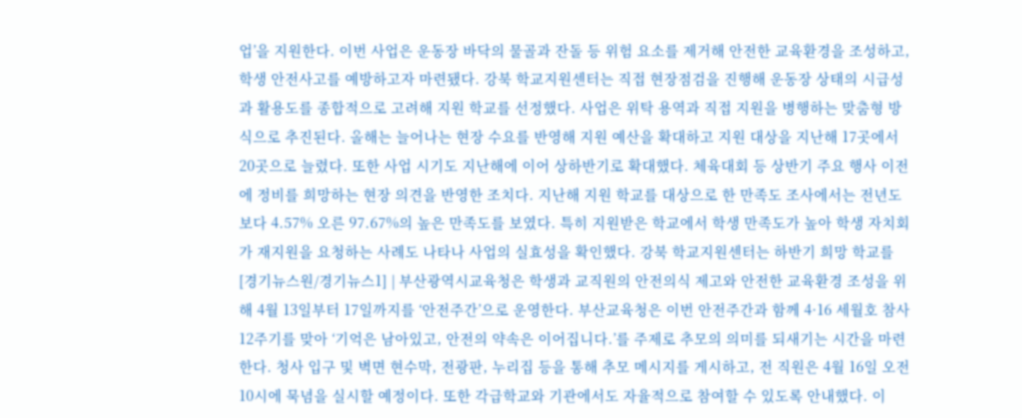업’을 지원한다. 이번 사업은 운동장 바닥의 물골과 잔돌 등 위험 요소를 제거해 안전한 교육환경을 조성하고, 학생 안전사고를 예방하고자 마련됐다. 강북 학교지원센터는 직접 현장점검을 진행해 운동장 상태의 시급성과 활용도를 종합적으로 고려해 지원 학교를 선정했다. 사업은 위탁 용역과 직접 지원을 병행하는 맞춤형 방식으로 추진된다. 올해는 늘어나는 현장 수요를 반영해 지원 예산을 확대하고 지원 대상을 지난해 17곳에서 20곳으로 늘렸다. 또한 사업 시기도 지난해에 이어 상하반기로 확대했다. 체육대회 등 상반기 주요 행사 이전에 정비를 희망하는 현장 의견을 반영한 조치다. 지난해 지원 학교를 대상으로 한 만족도 조사에서는 전년도보다 4.57% 오른 97.67%의 높은 만족도를 보였다. 특히 지원받은 학교에서 학생 만족도가 높아 학생 자치회가 재지원을 요청하는 사례도 나타나 사업의 실효성을 확인했다. 강북 학교지원센터는 하반기 희망 학교를
[경기뉴스원/경기뉴스1] | 부산광역시교육청은 학생과 교직원의 안전의식 제고와 안전한 교육환경 조성을 위해 4월 13일부터 17일까지를 ‘안전주간’으로 운영한다. 부산교육청은 이번 안전주간과 함께 4·16 세월호 참사 12주기를 맞아 ‘기억은 남아있고, 안전의 약속은 이어집니다.’를 주제로 추모의 의미를 되새기는 시간을 마련한다. 청사 입구 및 벽면 현수막, 전광판, 누리집 등을 통해 추모 메시지를 게시하고, 전 직원은 4월 16일 오전 10시에 묵념을 실시할 예정이다. 또한 각급학교와 기관에서도 자율적으로 참여할 수 있도록 안내했다. 이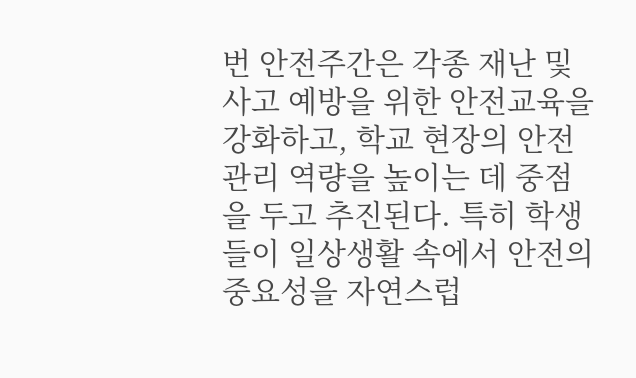번 안전주간은 각종 재난 및 사고 예방을 위한 안전교육을 강화하고, 학교 현장의 안전관리 역량을 높이는 데 중점을 두고 추진된다. 특히 학생들이 일상생활 속에서 안전의 중요성을 자연스럽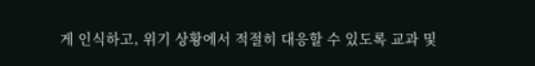게 인식하고, 위기 상황에서 적절히 대응할 수 있도록 교과 및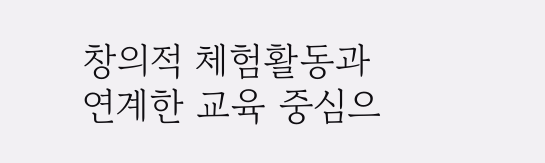창의적 체험활동과 연계한 교육 중심으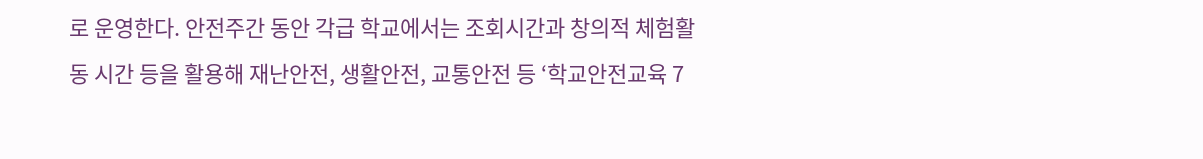로 운영한다. 안전주간 동안 각급 학교에서는 조회시간과 창의적 체험활동 시간 등을 활용해 재난안전, 생활안전, 교통안전 등 ‘학교안전교육 7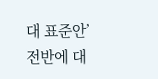대 표준안’ 전반에 대